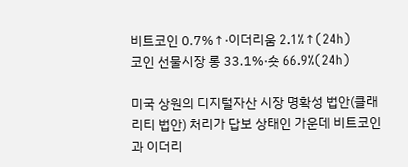비트코인 0.7%↑·이더리움 2.1%↑(24h)
코인 선물시장 롱 33.1%·숏 66.9%(24h)

미국 상원의 디지털자산 시장 명확성 법안(클래리티 법안) 처리가 답보 상태인 가운데 비트코인과 이더리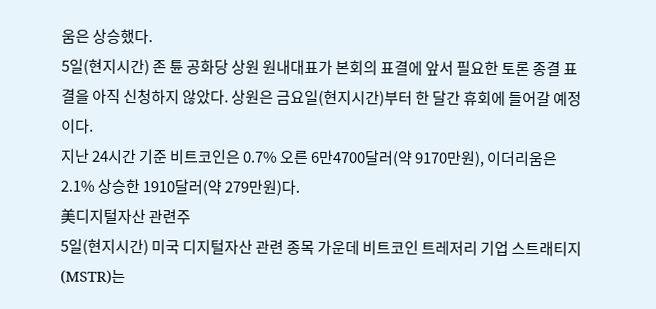움은 상승했다.
5일(현지시간) 존 튠 공화당 상원 원내대표가 본회의 표결에 앞서 필요한 토론 종결 표결을 아직 신청하지 않았다. 상원은 금요일(현지시간)부터 한 달간 휴회에 들어갈 예정이다.
지난 24시간 기준 비트코인은 0.7% 오른 6만4700달러(약 9170만원), 이더리움은 2.1% 상승한 1910달러(약 279만원)다.
美디지털자산 관련주
5일(현지시간) 미국 디지털자산 관련 종목 가운데 비트코인 트레저리 기업 스트래티지(MSTR)는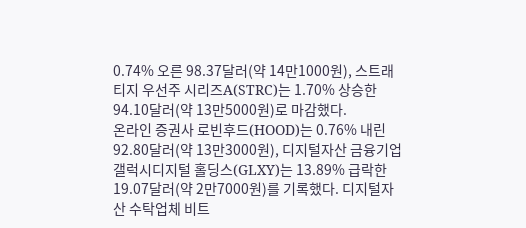0.74% 오른 98.37달러(약 14만1000원), 스트래티지 우선주 시리즈A(STRC)는 1.70% 상승한 94.10달러(약 13만5000원)로 마감했다.
온라인 증권사 로빈후드(HOOD)는 0.76% 내린 92.80달러(약 13만3000원), 디지털자산 금융기업 갤럭시디지털 홀딩스(GLXY)는 13.89% 급락한 19.07달러(약 2만7000원)를 기록했다. 디지털자산 수탁업체 비트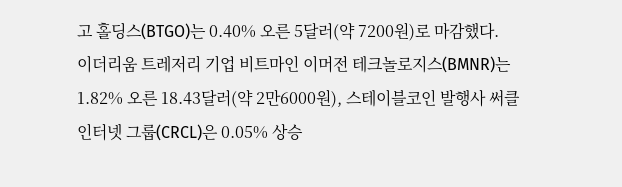고 홀딩스(BTGO)는 0.40% 오른 5달러(약 7200원)로 마감했다.
이더리움 트레저리 기업 비트마인 이머전 테크놀로지스(BMNR)는 1.82% 오른 18.43달러(약 2만6000원), 스테이블코인 발행사 써클 인터넷 그룹(CRCL)은 0.05% 상승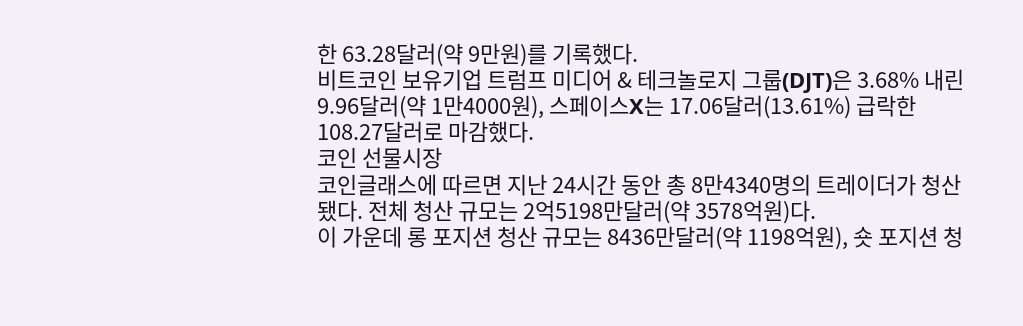한 63.28달러(약 9만원)를 기록했다.
비트코인 보유기업 트럼프 미디어 & 테크놀로지 그룹(DJT)은 3.68% 내린 9.96달러(약 1만4000원), 스페이스X는 17.06달러(13.61%) 급락한 108.27달러로 마감했다.
코인 선물시장
코인글래스에 따르면 지난 24시간 동안 총 8만4340명의 트레이더가 청산됐다. 전체 청산 규모는 2억5198만달러(약 3578억원)다.
이 가운데 롱 포지션 청산 규모는 8436만달러(약 1198억원), 숏 포지션 청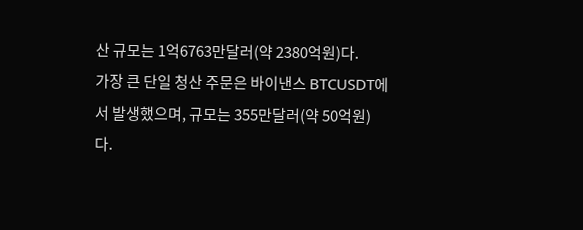산 규모는 1억6763만달러(약 2380억원)다.
가장 큰 단일 청산 주문은 바이낸스 BTCUSDT에서 발생했으며, 규모는 355만달러(약 50억원)다.